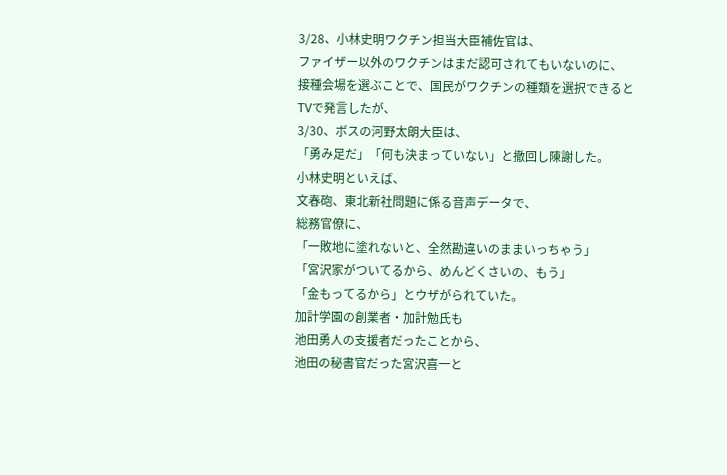3/28、小林史明ワクチン担当大臣補佐官は、
ファイザー以外のワクチンはまだ認可されてもいないのに、
接種会場を選ぶことで、国民がワクチンの種類を選択できると
TVで発言したが、
3/30、ボスの河野太朗大臣は、
「勇み足だ」「何も決まっていない」と撤回し陳謝した。
小林史明といえば、
文春砲、東北新社問題に係る音声データで、
総務官僚に、
「一敗地に塗れないと、全然勘違いのままいっちゃう」
「宮沢家がついてるから、めんどくさいの、もう」
「金もってるから」とウザがられていた。
加計学園の創業者・加計勉氏も
池田勇人の支援者だったことから、
池田の秘書官だった宮沢喜一と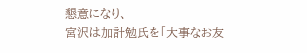懇意になり、
宮沢は加計勉氏を「大事なお友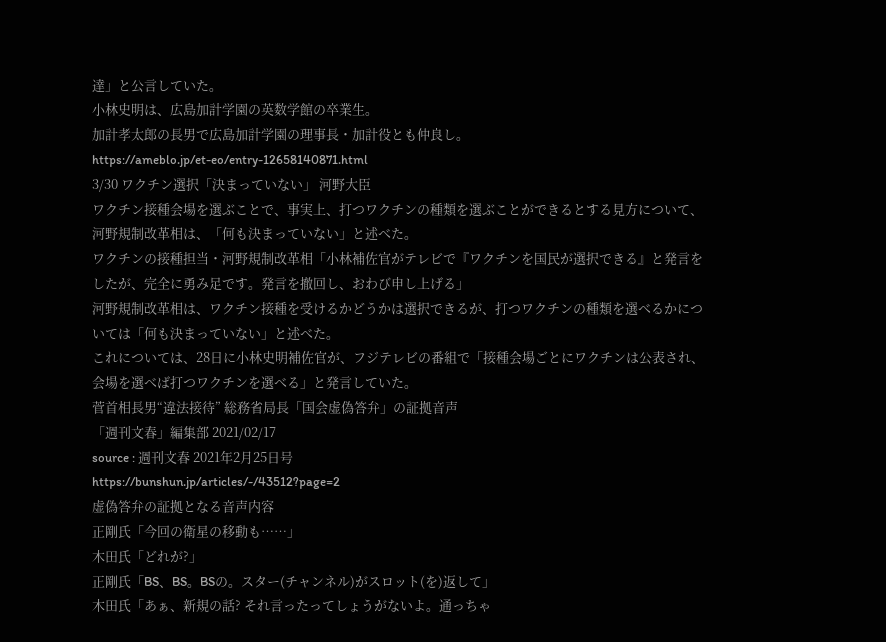達」と公言していた。
小林史明は、広島加計学園の英数学館の卒業生。
加計孝太郎の長男で広島加計学園の理事長・加計役とも仲良し。
https://ameblo.jp/et-eo/entry-12658140871.html
3/30 ワクチン選択「決まっていない」 河野大臣
ワクチン接種会場を選ぶことで、事実上、打つワクチンの種類を選ぶことができるとする見方について、河野規制改革相は、「何も決まっていない」と述べた。
ワクチンの接種担当・河野規制改革相「小林補佐官がテレビで『ワクチンを国民が選択できる』と発言をしたが、完全に勇み足です。発言を撤回し、おわび申し上げる」
河野規制改革相は、ワクチン接種を受けるかどうかは選択できるが、打つワクチンの種類を選べるかについては「何も決まっていない」と述べた。
これについては、28日に小林史明補佐官が、フジテレビの番組で「接種会場ごとにワクチンは公表され、会場を選べば打つワクチンを選べる」と発言していた。
菅首相長男“違法接待” 総務省局長「国会虚偽答弁」の証拠音声
「週刊文春」編集部 2021/02/17
source : 週刊文春 2021年2月25日号
https://bunshun.jp/articles/-/43512?page=2
虚偽答弁の証拠となる音声内容
正剛氏「今回の衛星の移動も……」
木田氏「どれが?」
正剛氏「BS、BS。BSの。スター(チャンネル)がスロット(を)返して」
木田氏「あぁ、新規の話? それ言ったってしょうがないよ。通っちゃ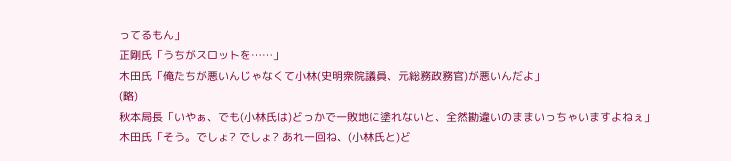ってるもん」
正剛氏「うちがスロットを……」
木田氏「俺たちが悪いんじゃなくて小林(史明衆院議員、元総務政務官)が悪いんだよ」
(略)
秋本局長「いやぁ、でも(小林氏は)どっかで一敗地に塗れないと、全然勘違いのままいっちゃいますよねぇ」
木田氏「そう。でしょ? でしょ? あれ一回ね、(小林氏と)ど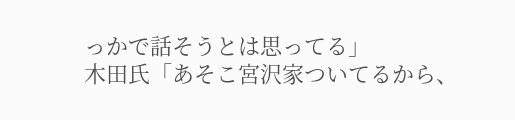っかで話そうとは思ってる」
木田氏「あそこ宮沢家ついてるから、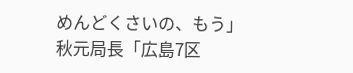めんどくさいの、もう」
秋元局長「広島7区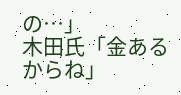の…」
木田氏「金あるからね」